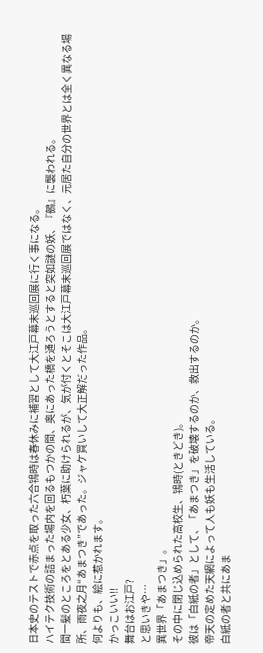日本史のテストで赤点を取った六合鴇時は春休みに補習として大江戸幕末巡回展に行く事になる。
ハイテク技術の詰まった場内を回るもつかの間、奥にあった橋を通ろうとすると突如謎の妖、『鵺』に襲われる。
間一髪のところをとある少女、朽葉に助けられるが、気が付くとそこは大江戸幕末巡回展ではなく、元居た自分の世界とは全く異なる場所、雨夜之月“あまつき”であった。ジャケ買いして大正解だった作品。
何よりも、絵に惹かれます。
かっこいい!!
舞台はお江戸?
と思いきや…
異世界「あまつき」。
その中に閉じ込められた高校生、鴇時(ときどき)。
彼は「白紙の者」として、「あまつき」を破壊するのか、救出するのか。
帝天の定めた天網によって人も妖も生活している。
白紙の者と共にあま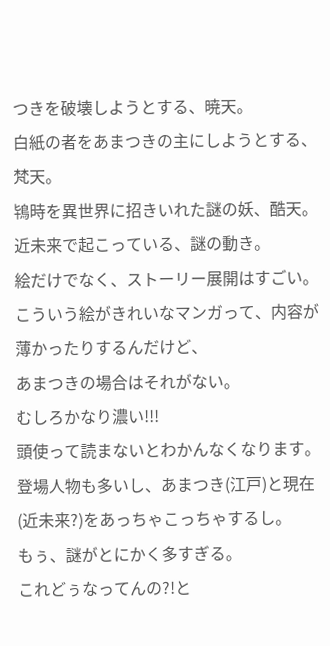つきを破壊しようとする、暁天。
白紙の者をあまつきの主にしようとする、梵天。
鴇時を異世界に招きいれた謎の妖、酷天。
近未来で起こっている、謎の動き。
絵だけでなく、ストーリー展開はすごい。
こういう絵がきれいなマンガって、内容が薄かったりするんだけど、
あまつきの場合はそれがない。
むしろかなり濃い!!!
頭使って読まないとわかんなくなります。
登場人物も多いし、あまつき(江戸)と現在(近未来?)をあっちゃこっちゃするし。
もぅ、謎がとにかく多すぎる。
これどぅなってんの?!と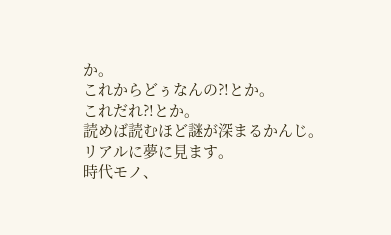か。
これからどぅなんの?!とか。
これだれ?!とか。
読めば読むほど謎が深まるかんじ。
リアルに夢に見ます。
時代モノ、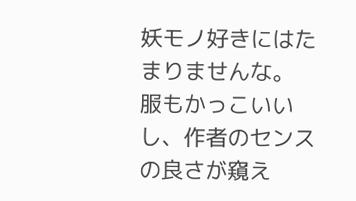妖モノ好きにはたまりませんな。
服もかっこいいし、作者のセンスの良さが窺え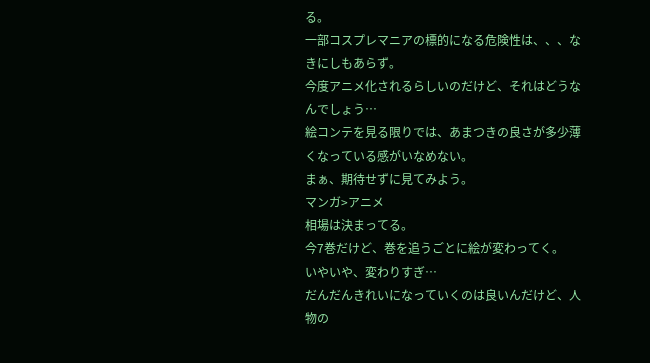る。
一部コスプレマニアの標的になる危険性は、、、なきにしもあらず。
今度アニメ化されるらしいのだけど、それはどうなんでしょう…
絵コンテを見る限りでは、あまつきの良さが多少薄くなっている感がいなめない。
まぁ、期待せずに見てみよう。
マンガ>アニメ
相場は決まってる。
今7巻だけど、巻を追うごとに絵が変わってく。
いやいや、変わりすぎ…
だんだんきれいになっていくのは良いんだけど、人物の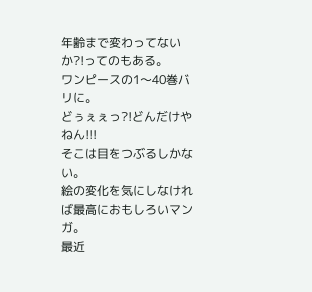年齢まで変わってないか?!ってのもある。
ワンピースの1〜40巻バリに。
どぅぇぇっ?!どんだけやねん!!!
そこは目をつぶるしかない。
絵の変化を気にしなければ最高におもしろいマンガ。
最近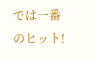では一番のヒット!